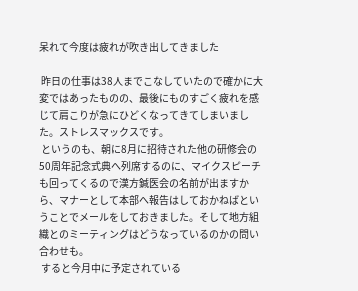呆れて今度は疲れが吹き出してきました

 昨日の仕事は38人までこなしていたので確かに大変ではあったものの、最後にものすごく疲れを感じて肩こりが急にひどくなってきてしまいました。ストレスマックスです。
 というのも、朝に8月に招待された他の研修会の50周年記念式典へ列席するのに、マイクスピーチも回ってくるので漢方鍼医会の名前が出ますから、マナーとして本部へ報告はしておかねばということでメールをしておきました。そして地方組織とのミーティングはどうなっているのかの問い合わせも。
 すると今月中に予定されている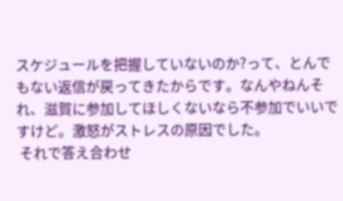スケジュールを把握していないのか?って、とんでもない返信が戻ってきたからです。なんやねんそれ、滋賀に参加してほしくないなら不参加でいいですけど。激怒がストレスの原因でした。
 それで答え合わせ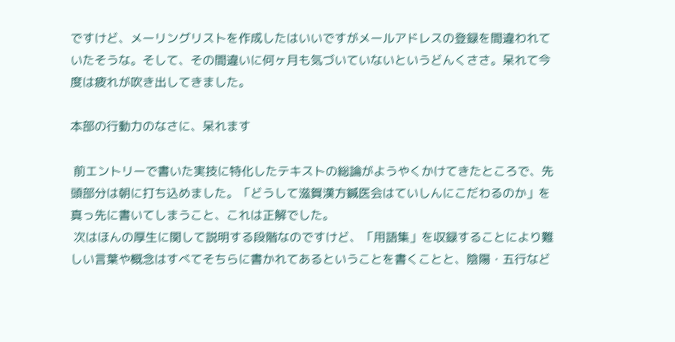ですけど、メーリングリストを作成したはいいですがメールアドレスの登録を間違われていたそうな。そして、その間違いに何ヶ月も気づいていないというどんくささ。呆れて今度は疲れが吹き出してきました。

本部の行動力のなさに、呆れます

 前エントリーで書いた実技に特化したテキストの総論がようやくかけてきたところで、先頭部分は朝に打ち込めました。「どうして滋賀漢方鍼医会はていしんにこだわるのか」を真っ先に書いてしまうこと、これは正解でした。
 次はほんの厚生に関して説明する段階なのですけど、「用語集」を収録することにより難しい言葉や概念はすべてそちらに書かれてあるということを書くことと、陰陽・五行など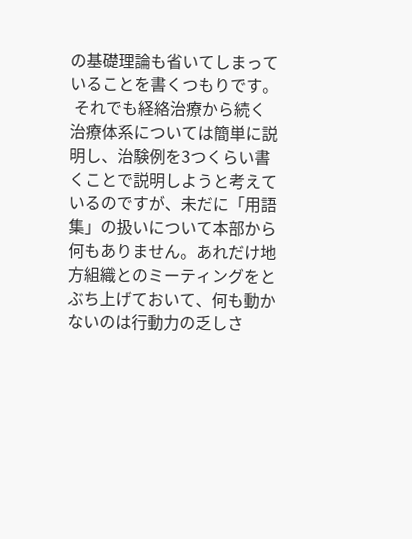の基礎理論も省いてしまっていることを書くつもりです。
 それでも経絡治療から続く治療体系については簡単に説明し、治験例を3つくらい書くことで説明しようと考えているのですが、未だに「用語集」の扱いについて本部から何もありません。あれだけ地方組織とのミーティングをとぶち上げておいて、何も動かないのは行動力の乏しさ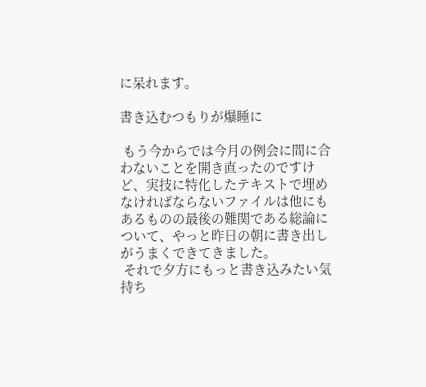に呆れます。

書き込むつもりが爆睡に

 もう今からでは今月の例会に間に合わないことを開き直ったのですけど、実技に特化したテキストで埋めなければならないファイルは他にもあるものの最後の難関である総論について、やっと昨日の朝に書き出しがうまくできてきました。
 それで夕方にもっと書き込みたい気持ち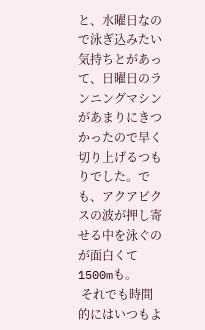と、水曜日なので泳ぎ込みたい気持ちとがあって、日曜日のランニングマシンがあまりにきつかったので早く切り上げるつもりでした。でも、アクアビクスの波が押し寄せる中を泳ぐのが面白くて1500mも。
 それでも時間的にはいつもよ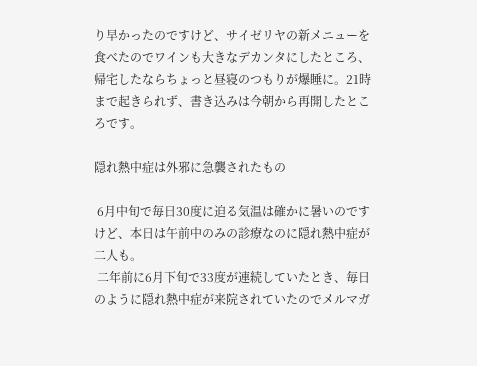り早かったのですけど、サイゼリヤの新メニューを食べたのでワインも大きなデカンタにしたところ、帰宅したならちょっと昼寝のつもりが爆睡に。21時まで起きられず、書き込みは今朝から再開したところです。

隠れ熱中症は外邪に急襲されたもの

 6月中旬で毎日30度に迫る気温は確かに暑いのですけど、本日は午前中のみの診療なのに隠れ熱中症が二人も。
 二年前に6月下旬で33度が連続していたとき、毎日のように隠れ熱中症が来院されていたのでメルマガ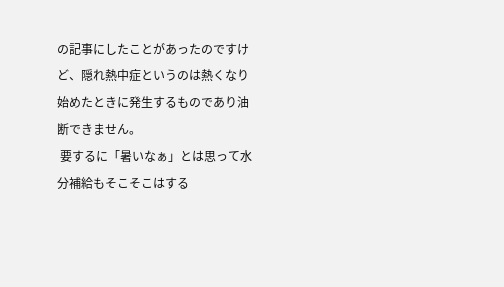の記事にしたことがあったのですけど、隠れ熱中症というのは熱くなり始めたときに発生するものであり油断できません。
 要するに「暑いなぁ」とは思って水分補給もそこそこはする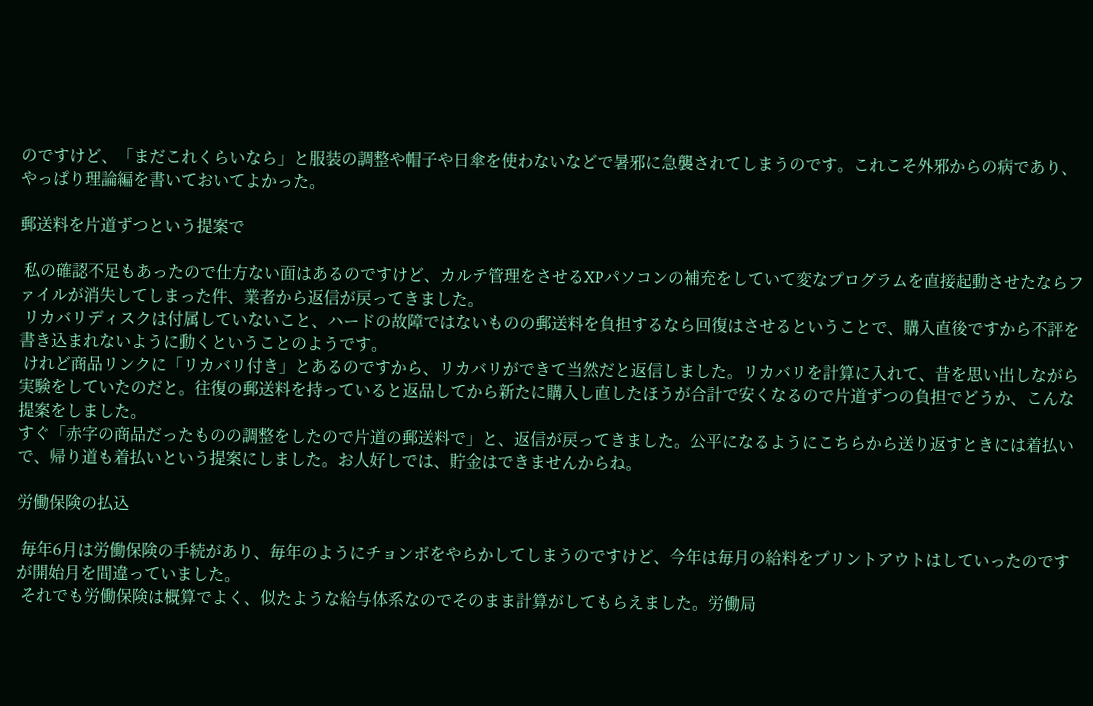のですけど、「まだこれくらいなら」と服装の調整や帽子や日傘を使わないなどで暑邪に急襲されてしまうのです。これこそ外邪からの病であり、やっぱり理論編を書いておいてよかった。

郵送料を片道ずつという提案で

 私の確認不足もあったので仕方ない面はあるのですけど、カルテ管理をさせるXPパソコンの補充をしていて変なプログラムを直接起動させたならファイルが消失してしまった件、業者から返信が戻ってきました。
 リカバリディスクは付属していないこと、ハードの故障ではないものの郵送料を負担するなら回復はさせるということで、購入直後ですから不評を書き込まれないように動くということのようです。
 けれど商品リンクに「リカバリ付き」とあるのですから、リカバリができて当然だと返信しました。リカバリを計算に入れて、昔を思い出しながら実験をしていたのだと。往復の郵送料を持っていると返品してから新たに購入し直したほうが合計で安くなるので片道ずつの負担でどうか、こんな提案をしました。
すぐ「赤字の商品だったものの調整をしたので片道の郵送料で」と、返信が戻ってきました。公平になるようにこちらから送り返すときには着払いで、帰り道も着払いという提案にしました。お人好しでは、貯金はできませんからね。

労働保険の払込

 毎年6月は労働保険の手続があり、毎年のようにチョンボをやらかしてしまうのですけど、今年は毎月の給料をプリントアウトはしていったのですが開始月を間違っていました。
 それでも労働保険は概算でよく、似たような給与体系なのでそのまま計算がしてもらえました。労働局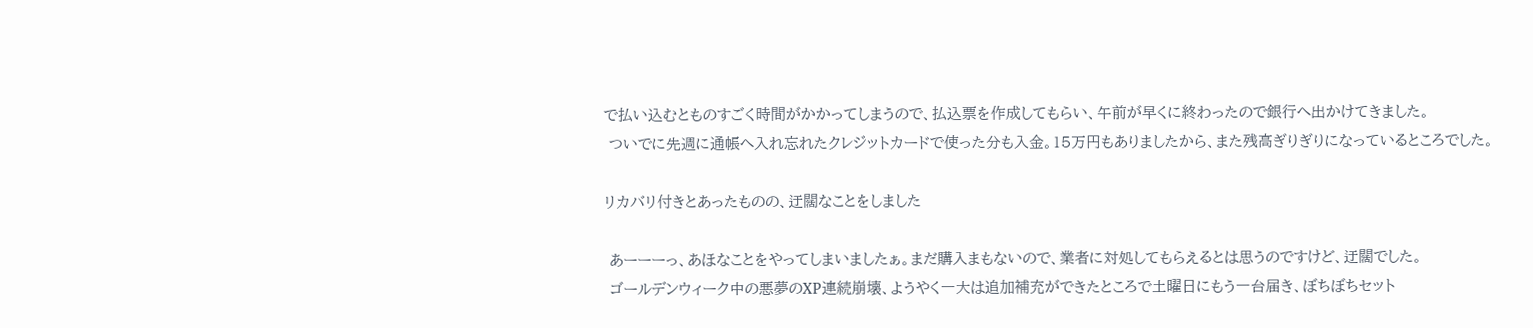で払い込むとものすごく時間がかかってしまうので、払込票を作成してもらい、午前が早くに終わったので銀行へ出かけてきました。
 ついでに先週に通帳へ入れ忘れたクレジットカードで使った分も入金。15万円もありましたから、また残高ぎりぎりになっているところでした。

リカバリ付きとあったものの、迂闊なことをしました

 あーーーっ、あほなことをやってしまいましたぁ。まだ購入まもないので、業者に対処してもらえるとは思うのですけど、迂闊でした。
 ゴールデンウィーク中の悪夢のXP連続崩壊、ようやく一大は追加補充ができたところで土曜日にもう一台届き、ぼちぼちセット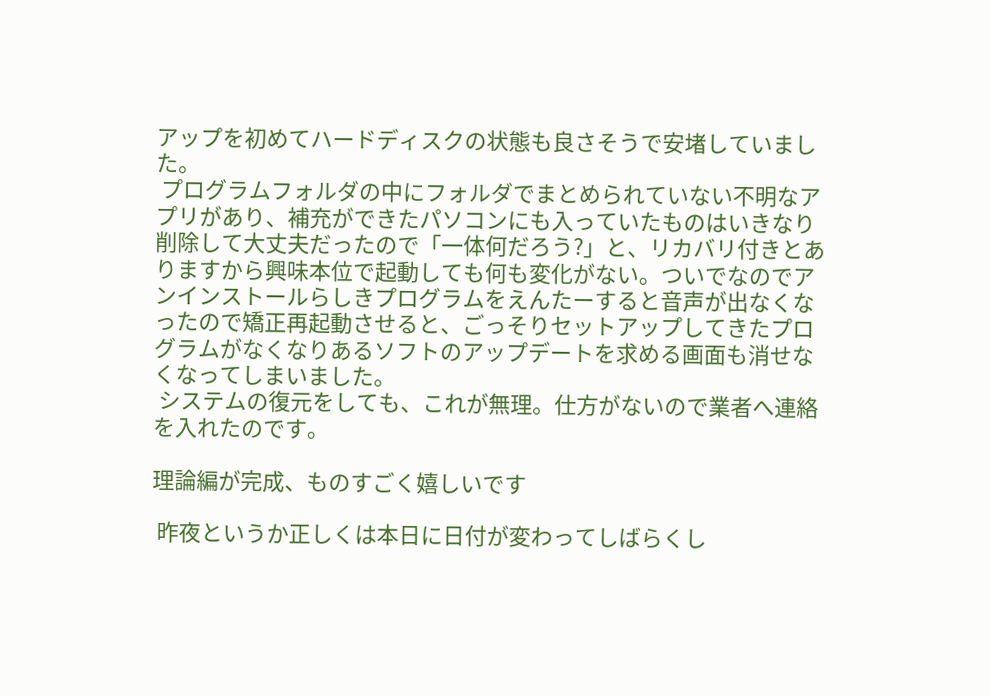アップを初めてハードディスクの状態も良さそうで安堵していました。
 プログラムフォルダの中にフォルダでまとめられていない不明なアプリがあり、補充ができたパソコンにも入っていたものはいきなり削除して大丈夫だったので「一体何だろう?」と、リカバリ付きとありますから興味本位で起動しても何も変化がない。ついでなのでアンインストールらしきプログラムをえんたーすると音声が出なくなったので矯正再起動させると、ごっそりセットアップしてきたプログラムがなくなりあるソフトのアップデートを求める画面も消せなくなってしまいました。
 システムの復元をしても、これが無理。仕方がないので業者へ連絡を入れたのです。

理論編が完成、ものすごく嬉しいです

 昨夜というか正しくは本日に日付が変わってしばらくし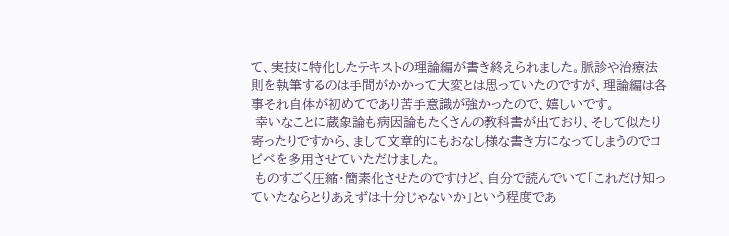て、実技に特化したテキストの理論編が書き終えられました。脈診や治療法則を執筆するのは手間がかかって大変とは思っていたのですが、理論編は各事それ自体が初めてであり苦手意識が強かったので、嬉しいです。
 幸いなことに蔵象論も病因論もたくさんの教科書が出ており、そして似たり寄ったりですから、まして文章的にもおなし様な書き方になってしまうのでコピペを多用させていただけました。
 ものすごく圧縮・簡素化させたのですけど、自分で読んでいて「これだけ知っていたならとりあえずは十分じゃないか」という程度であ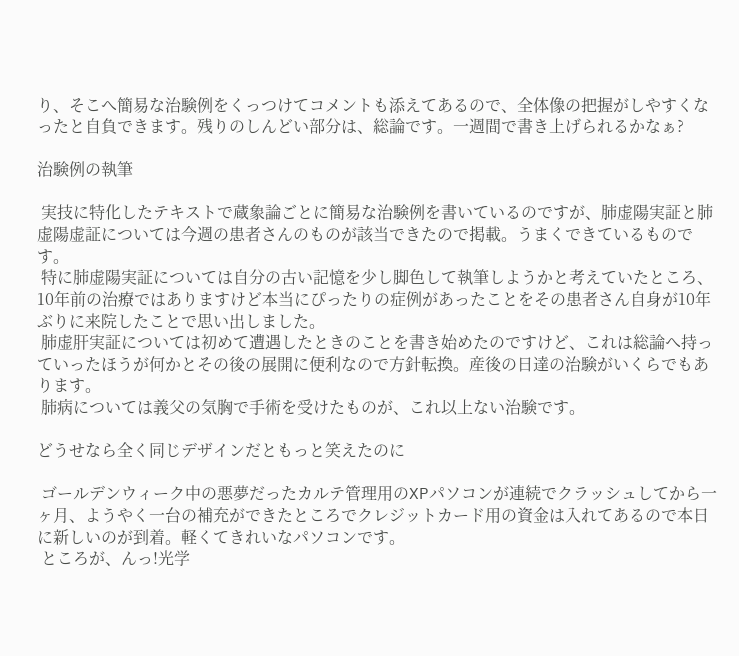り、そこへ簡易な治験例をくっつけてコメントも添えてあるので、全体像の把握がしやすくなったと自負できます。残りのしんどい部分は、総論です。一週間で書き上げられるかなぁ?

治験例の執筆

 実技に特化したテキストで蔵象論ごとに簡易な治験例を書いているのですが、肺虚陽実証と肺虚陽虚証については今週の患者さんのものが該当できたので掲載。うまくできているものです。
 特に肺虚陽実証については自分の古い記憶を少し脚色して執筆しようかと考えていたところ、10年前の治療ではありますけど本当にぴったりの症例があったことをその患者さん自身が10年ぶりに来院したことで思い出しました。
 肺虚肝実証については初めて遭遇したときのことを書き始めたのですけど、これは総論へ持っていったほうが何かとその後の展開に便利なので方針転換。産後の日達の治験がいくらでもあります。
 肺病については義父の気胸で手術を受けたものが、これ以上ない治験です。

どうせなら全く同じデザインだともっと笑えたのに

 ゴールデンウィーク中の悪夢だったカルテ管理用のXPパソコンが連続でクラッシュしてから一ヶ月、ようやく一台の補充ができたところでクレジットカード用の資金は入れてあるので本日に新しいのが到着。軽くてきれいなパソコンです。
 ところが、んっ!光学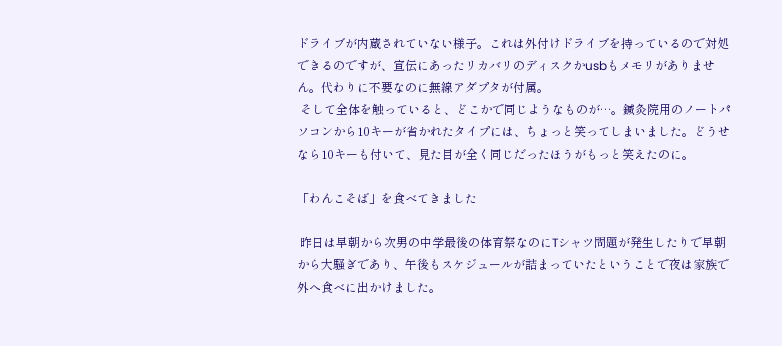ドライブが内蔵されていない様子。これは外付けドライブを持っているので対処できるのですが、宣伝にあったリカバリのディスクかusbもメモリがありません。代わりに不要なのに無線アダプタが付属。
 そして全体を触っていると、どこかで同じようなものが…。鍼灸院用のノートパソコンから10キーが省かれたタイプには、ちょっと笑ってしまいました。どうせなら10キーも付いて、見た目が全く同じだったほうがもっと笑えたのに。

「わんこそば」を食べてきました

 昨日は早朝から次男の中学最後の体育祭なのにTシャツ問題が発生したりで早朝から大騒ぎであり、午後もスケジュールが詰まっていたということで夜は家族で外へ食べに出かけました。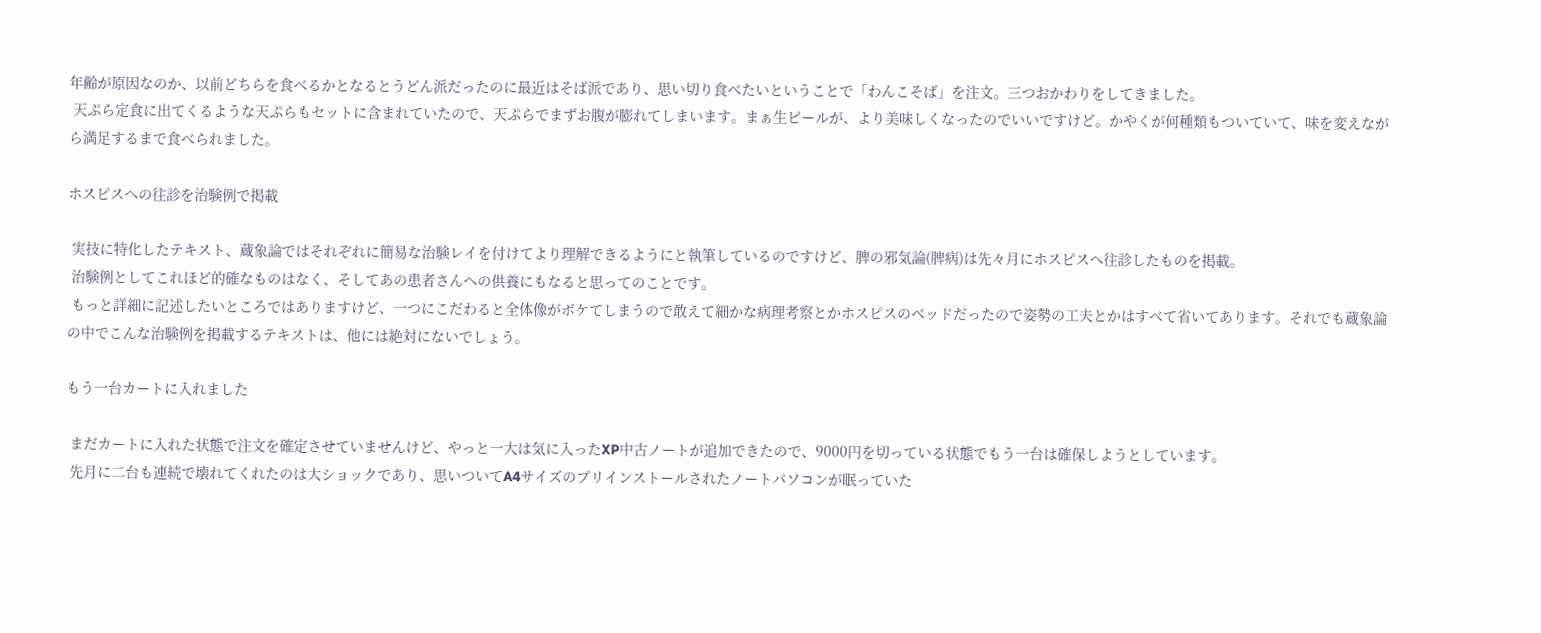年齢が原因なのか、以前どちらを食べるかとなるとうどん派だったのに最近はそば派であり、思い切り食べたいということで「わんこそば」を注文。三つおかわりをしてきました。
 天ぷら定食に出てくるような天ぷらもセットに含まれていたので、天ぷらでまずお腹が膨れてしまいます。まぁ生ビールが、より美味しくなったのでいいですけど。かやくが何種類もついていて、味を変えながら満足するまで食べられました。

ホスピスへの往診を治験例で掲載

 実技に特化したテキスト、蔵象論ではそれぞれに簡易な治験レイを付けてより理解できるようにと執筆しているのですけど、脾の邪気論(脾病)は先々月にホスピスへ往診したものを掲載。
 治験例としてこれほど的確なものはなく、そしてあの患者さんへの供養にもなると思ってのことです。
 もっと詳細に記述したいところではありますけど、一つにこだわると全体像がボケてしまうので敢えて細かな病理考察とかホスピスのベッドだったので姿勢の工夫とかはすべて省いてあります。それでも蔵象論の中でこんな治験例を掲載するテキストは、他には絶対にないでしょう。

もう一台カートに入れました

 まだカートに入れた状態で注文を確定させていませんけど、やっと一大は気に入ったXP中古ノートが追加できたので、9000円を切っている状態でもう一台は確保しようとしています。
 先月に二台も連続で壊れてくれたのは大ショックであり、思いついてA4サイズのプリインストールされたノートパソコンが眠っていた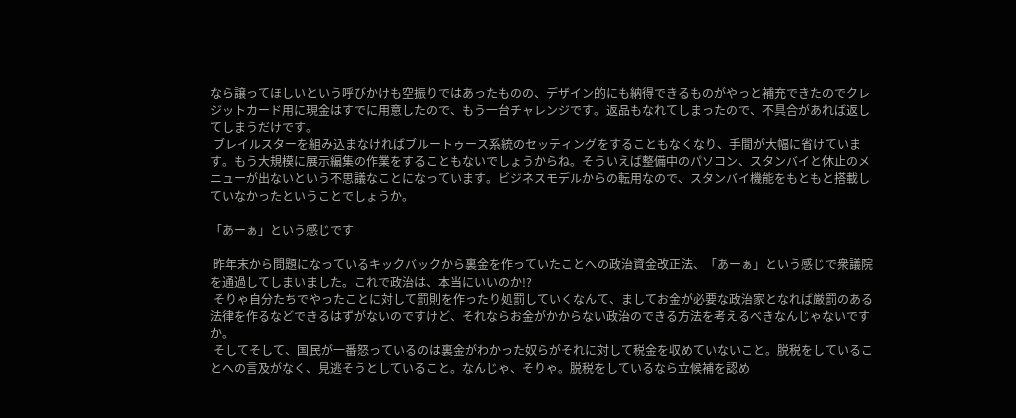なら譲ってほしいという呼びかけも空振りではあったものの、デザイン的にも納得できるものがやっと補充できたのでクレジットカード用に現金はすでに用意したので、もう一台チャレンジです。返品もなれてしまったので、不具合があれば返してしまうだけです。
 ブレイルスターを組み込まなければブルートゥース系統のセッティングをすることもなくなり、手間が大幅に省けています。もう大規模に展示編集の作業をすることもないでしょうからね。そういえば整備中のパソコン、スタンバイと休止のメニューが出ないという不思議なことになっています。ビジネスモデルからの転用なので、スタンバイ機能をもともと搭載していなかったということでしょうか。

「あーぁ」という感じです

 昨年末から問題になっているキックバックから裏金を作っていたことへの政治資金改正法、「あーぁ」という感じで衆議院を通過してしまいました。これで政治は、本当にいいのか!?
 そりゃ自分たちでやったことに対して罰則を作ったり処罰していくなんて、ましてお金が必要な政治家となれば厳罰のある法律を作るなどできるはずがないのですけど、それならお金がかからない政治のできる方法を考えるべきなんじゃないですか。
 そしてそして、国民が一番怒っているのは裏金がわかった奴らがそれに対して税金を収めていないこと。脱税をしていることへの言及がなく、見逃そうとしていること。なんじゃ、そりゃ。脱税をしているなら立候補を認め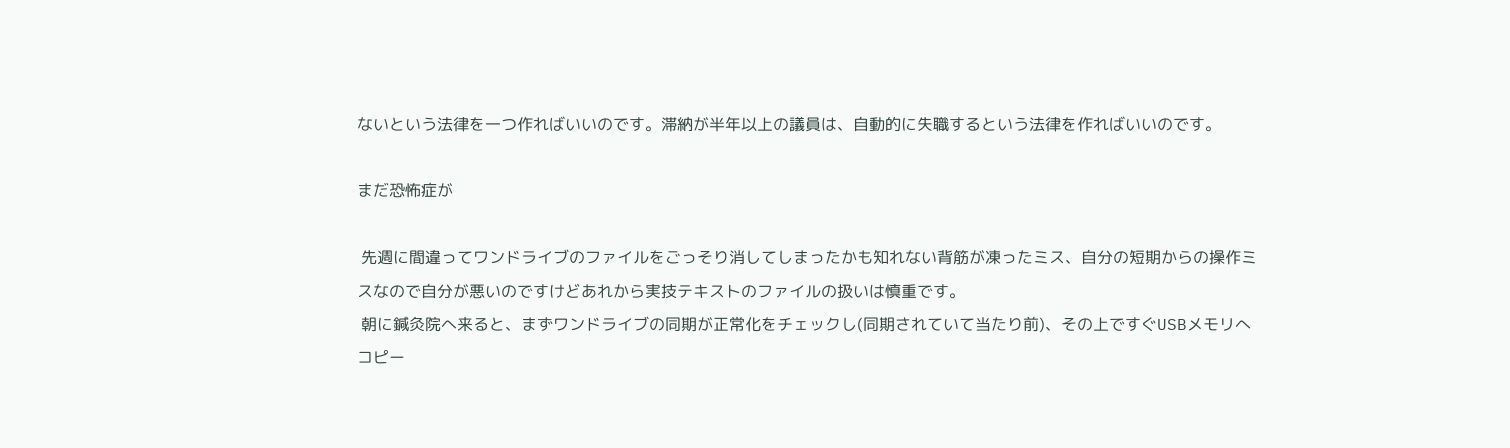ないという法律を一つ作ればいいのです。滞納が半年以上の議員は、自動的に失職するという法律を作ればいいのです。

まだ恐怖症が

 先週に間違ってワンドライブのファイルをごっそり消してしまったかも知れない背筋が凍ったミス、自分の短期からの操作ミスなので自分が悪いのですけどあれから実技テキストのファイルの扱いは慎重です。
 朝に鍼灸院へ来ると、まずワンドライブの同期が正常化をチェックし(同期されていて当たり前)、その上ですぐUSBメモリへコピー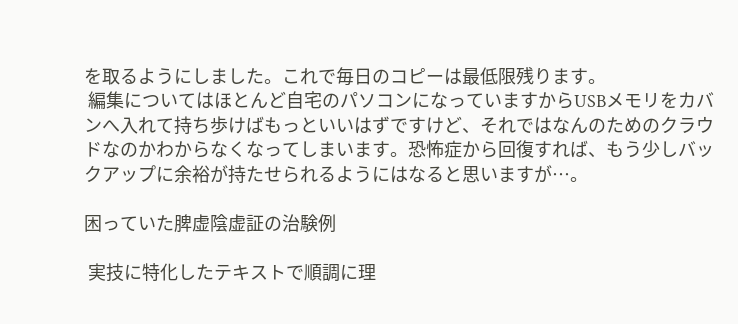を取るようにしました。これで毎日のコピーは最低限残ります。
 編集についてはほとんど自宅のパソコンになっていますからUSBメモリをカバンへ入れて持ち歩けばもっといいはずですけど、それではなんのためのクラウドなのかわからなくなってしまいます。恐怖症から回復すれば、もう少しバックアップに余裕が持たせられるようにはなると思いますが…。

困っていた脾虚陰虚証の治験例

 実技に特化したテキストで順調に理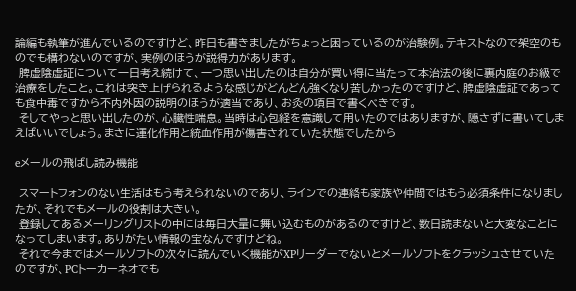論編も執筆が進んでいるのですけど、昨日も書きましたがちょっと困っているのが治験例。テキストなので架空のものでも構わないのですが、実例のほうが説得力があります。
 脾虚陰虚証について一日考え続けて、一つ思い出したのは自分が買い得に当たって本治法の後に裏内庭のお級で治療をしたこと。これは突き上げられるような感じがどんどん強くなり苦しかったのですけど、脾虚陰虚証であっても食中毒ですから不内外因の説明のほうが適当であり、お灸の項目で書くべきです。
 そしてやっと思い出したのが、心臓性喘息。当時は心包経を意識して用いたのではありますが、隠さずに書いてしまえばいいでしょう。まさに運化作用と統血作用が傷害されていた状態でしたから

eメールの飛ばし読み機能

 スマートフォンのない生活はもう考えられないのであり、ラインでの連絡も家族や仲間ではもう必須条件になりましたが、それでもメールの役割は大きい。
 登録してあるメーリングリストの中には毎日大量に舞い込むものがあるのですけど、数日読まないと大変なことになってしまいます。ありがたい情報の宝なんですけどね。
 それで今まではメールソフトの次々に読んでいく機能がXPリーダーでないとメールソフトをクラッシュさせていたのですが、PCトーカーネオでも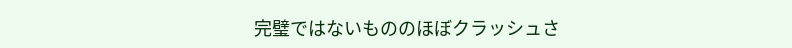完璧ではないもののほぼクラッシュさ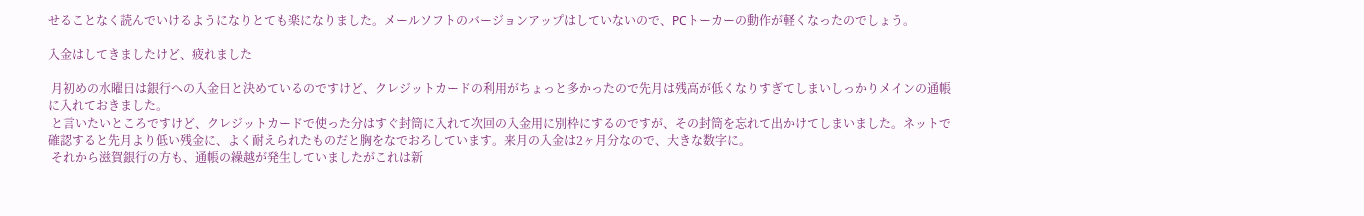せることなく読んでいけるようになりとても楽になりました。メールソフトのバージョンアップはしていないので、PCトーカーの動作が軽くなったのでしょう。

入金はしてきましたけど、疲れました

 月初めの水曜日は銀行への入金日と決めているのですけど、クレジットカードの利用がちょっと多かったので先月は残高が低くなりすぎてしまいしっかりメインの通帳に入れておきました。
 と言いたいところですけど、クレジットカードで使った分はすぐ封筒に入れて次回の入金用に別枠にするのですが、その封筒を忘れて出かけてしまいました。ネットで確認すると先月より低い残金に、よく耐えられたものだと胸をなでおろしています。来月の入金は2ヶ月分なので、大きな数字に。
 それから滋賀銀行の方も、通帳の繰越が発生していましたがこれは新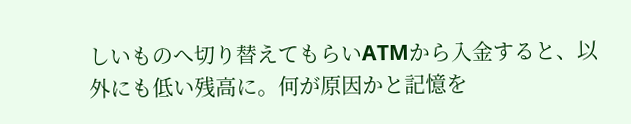しいものへ切り替えてもらいATMから入金すると、以外にも低い残高に。何が原因かと記憶を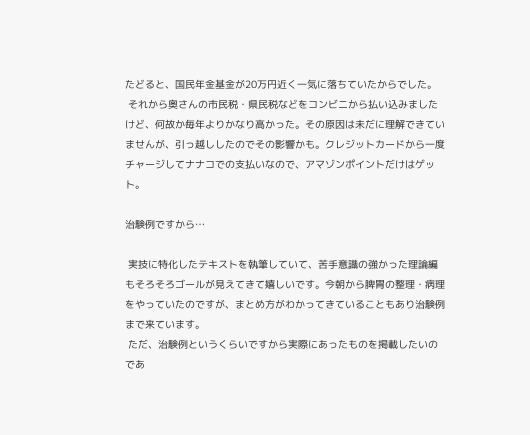たどると、国民年金基金が20万円近く一気に落ちていたからでした。
 それから奥さんの市民税・県民税などをコンビニから払い込みましたけど、何故か毎年よりかなり高かった。その原因は未だに理解できていませんが、引っ越ししたのでその影響かも。クレジットカードから一度チャージしてナナコでの支払いなので、アマゾンポイントだけはゲット。

治験例ですから…

 実技に特化したテキストを執筆していて、苦手意識の強かった理論編もそろそろゴールが見えてきて嬉しいです。今朝から脾胃の整理・病理をやっていたのですが、まとめ方がわかってきていることもあり治験例まで来ています。
 ただ、治験例というくらいですから実際にあったものを掲載したいのであ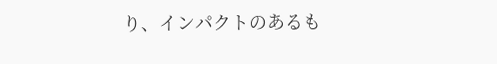り、インパクトのあるも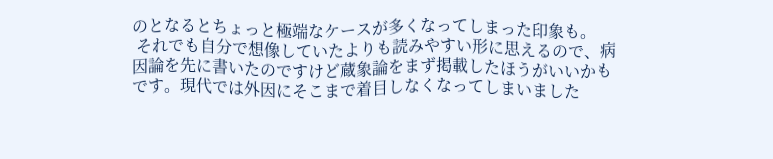のとなるとちょっと極端なケースが多くなってしまった印象も。
 それでも自分で想像していたよりも読みやすい形に思えるので、病因論を先に書いたのですけど蔵象論をまず掲載したほうがいいかもです。現代では外因にそこまで着目しなくなってしまいました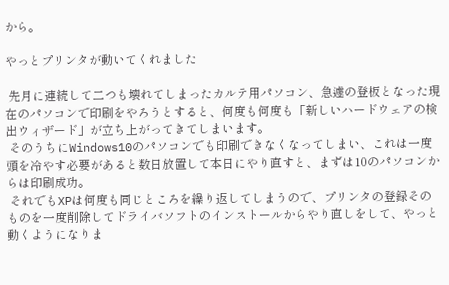から。

やっとプリンタが動いてくれました

 先月に連続して二つも壊れてしまったカルテ用パソコン、急遽の登板となった現在のパソコンで印刷をやろうとすると、何度も何度も「新しいハードウェアの検出ウィザード」が立ち上がってきてしまいます。
 そのうちにWindows10のパソコンでも印刷できなくなってしまい、これは一度頭を冷やす必要があると数日放置して本日にやり直すと、まずは10のパソコンからは印刷成功。
 それでもXPは何度も同じところを繰り返してしまうので、プリンタの登録そのものを一度削除してドライバソフトのインストールからやり直しをして、やっと動くようになりま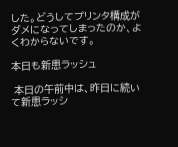した。どうしてプリンタ構成がダメになってしまったのか、よくわからないです。

本日も新患ラッシュ

 本日の午前中は、昨日に続いて新患ラッシ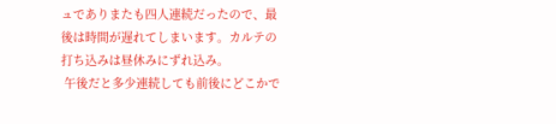ュでありまたも四人連続だったので、最後は時間が遅れてしまいます。カルテの打ち込みは昼休みにずれ込み。
 午後だと多少連続しても前後にどこかで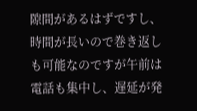隙間があるはずですし、時間が長いので巻き返しも可能なのですが午前は電話も集中し、遅延が発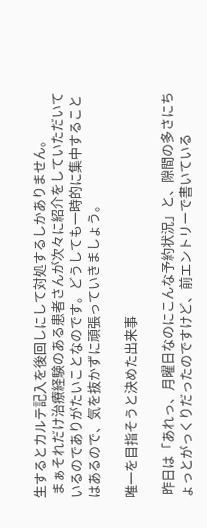生するとカルテ記入を後回しにして対処するしかありません。
 まぁそれだけ治療経験のある患者さんが次々に紹介をしていただいているのでありがたいことなのです。どうしても一時的に集中することはあるので、気を抜かずに頑張っていきましょう。

唯一を目指そうと決めた出来事

 昨日は「あれっ、月曜日なのにこんな予約状況」と、隙間の多さにちょっとがっくりだったのですけど、前エントリーで書いている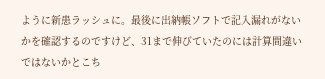ように新患ラッシュに。最後に出納帳ソフトで記入漏れがないかを確認するのですけど、31まで伸びていたのには計算間違いではないかとこち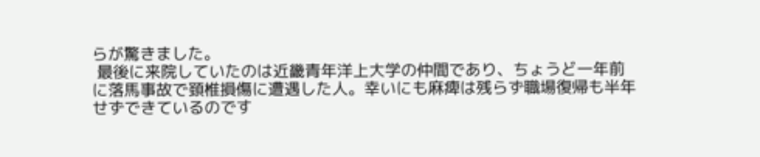らが驚きました。
 最後に来院していたのは近畿青年洋上大学の仲間であり、ちょうど一年前に落馬事故で頚椎損傷に遭遇した人。幸いにも麻痺は残らず職場復帰も半年せずできているのです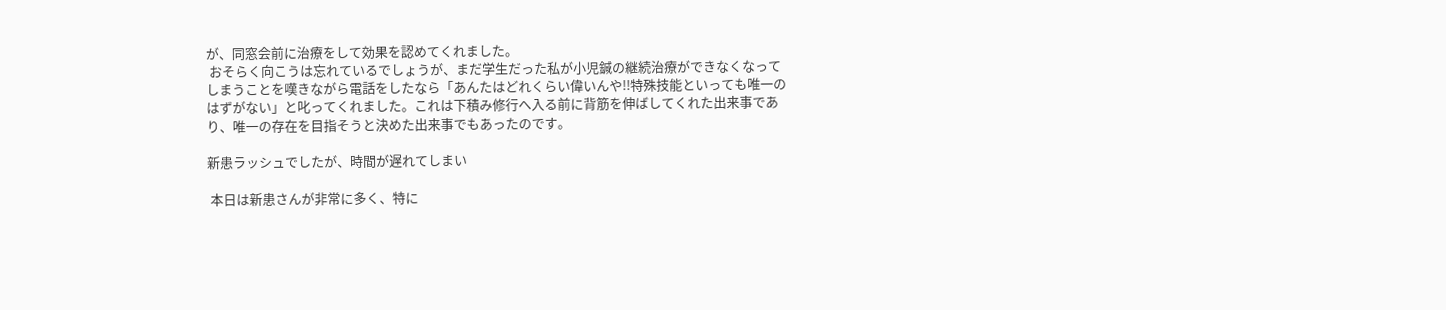が、同窓会前に治療をして効果を認めてくれました。
 おそらく向こうは忘れているでしょうが、まだ学生だった私が小児鍼の継続治療ができなくなってしまうことを嘆きながら電話をしたなら「あんたはどれくらい偉いんや!!特殊技能といっても唯一のはずがない」と叱ってくれました。これは下積み修行へ入る前に背筋を伸ばしてくれた出来事であり、唯一の存在を目指そうと決めた出来事でもあったのです。

新患ラッシュでしたが、時間が遅れてしまい

 本日は新患さんが非常に多く、特に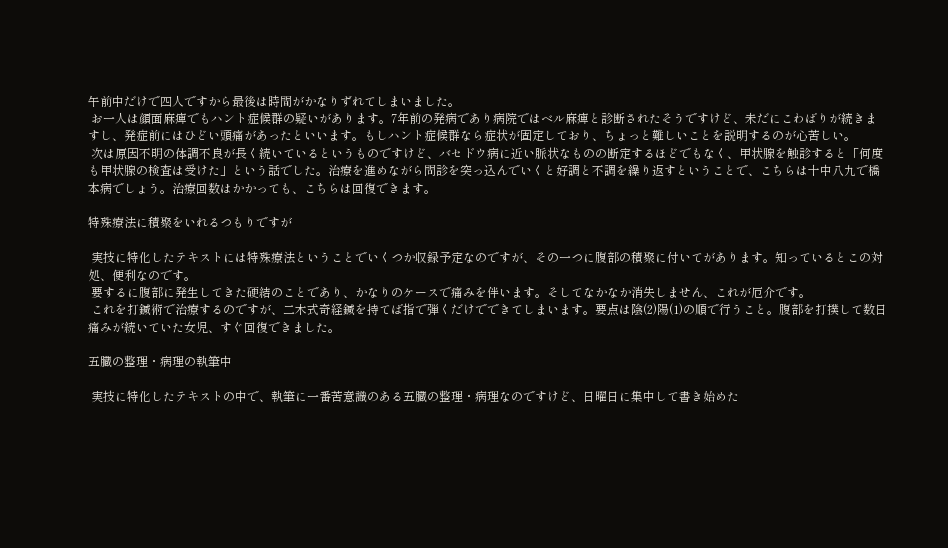午前中だけで四人ですから最後は時間がかなりずれてしまいました。
 お一人は顔面麻痺でもハント症候群の疑いがあります。7年前の発病であり病院ではベル麻痺と診断されたそうですけど、未だにこわばりが続きますし、発症前にはひどい頭痛があったといいます。もしハント症候群なら症状が固定しており、ちょっと難しいことを説明するのが心苦しい。
 次は原因不明の体調不良が長く続いているというものですけど、バセドウ病に近い脈状なものの断定するほどでもなく、甲状腺を触診すると「何度も甲状腺の検査は受けた」という話でした。治療を進めながら問診を突っ込んでいくと好調と不調を繰り返すということで、こちらは十中八九で橋本病でしょう。治療回数はかかっても、こちらは回復できます。

特殊療法に積聚をいれるつもりですが

 実技に特化したテキストには特殊療法ということでいくつか収録予定なのですが、その一つに腹部の積聚に付いてがあります。知っているとこの対処、便利なのです。
 要するに腹部に発生してきた硬結のことであり、かなりのケースで痛みを伴います。そしてなかなか消失しません、これが厄介です。
 これを打鍼術で治療するのですが、二木式奇経鍼を持てば指で弾くだけでできてしまいます。要点は陰(2)陽(1)の順で行うこと。腹部を打撲して数日痛みが続いていた女児、すぐ回復できました。

五臓の整理・病理の執筆中

 実技に特化したテキストの中で、執筆に一番苦意識のある五臓の整理・病理なのですけど、日曜日に集中して書き始めた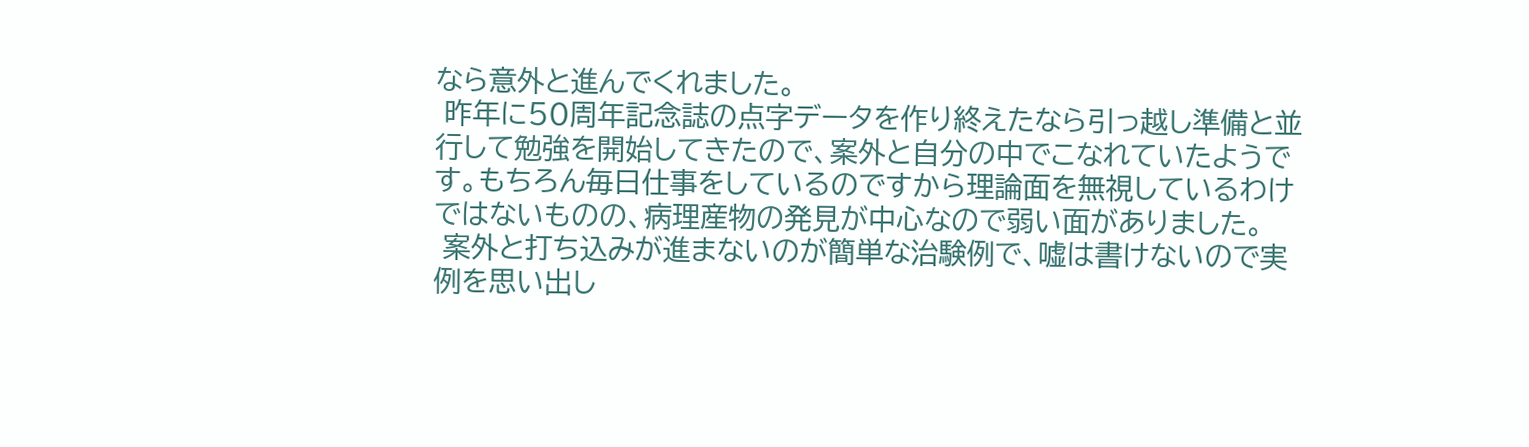なら意外と進んでくれました。
 昨年に50周年記念誌の点字データを作り終えたなら引っ越し準備と並行して勉強を開始してきたので、案外と自分の中でこなれていたようです。もちろん毎日仕事をしているのですから理論面を無視しているわけではないものの、病理産物の発見が中心なので弱い面がありました。
 案外と打ち込みが進まないのが簡単な治験例で、嘘は書けないので実例を思い出し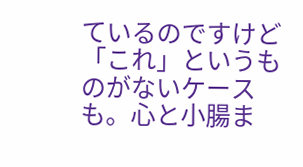ているのですけど「これ」というものがないケースも。心と小腸ま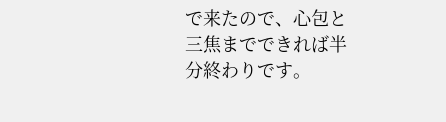で来たので、心包と三焦までできれば半分終わりです。